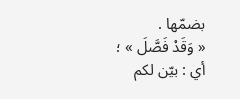بضمّها .
« وَقَدْ فَصَّلَ » ؛
أي : بيّن لكم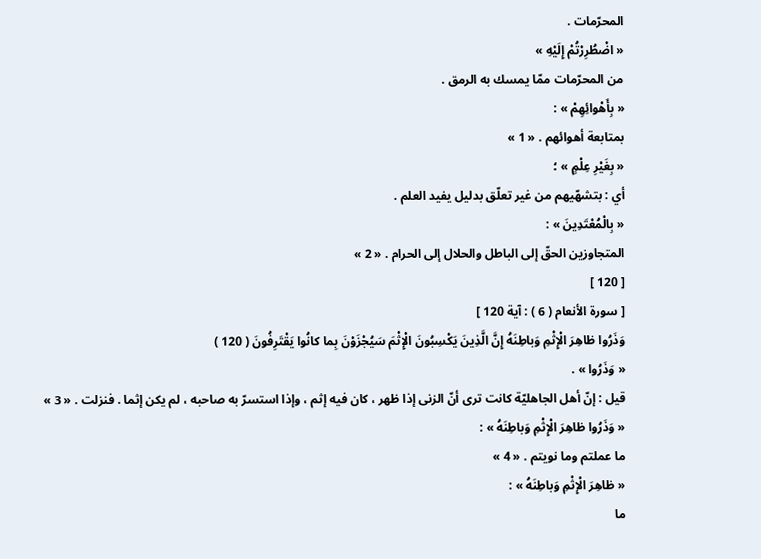المحرّمات .
« اضْطُرِرْتُمْ إِلَيْهِ »
من المحرّمات ممّا يمسك به الرمق .
« بِأَهْوائِهِمْ » :
بمتابعة أهوائهم . « 1 »
« بِغَيْرِ عِلْمٍ » ؛
أي : بتشهّيهم من غير تعلّق بدليل يفيد العلم .
« بِالْمُعْتَدِينَ » :
المتجاوزين الحقّ إلى الباطل والحلال إلى الحرام . « 2 »
[ 120 ]
[ سورة الأنعام ( 6 ) : آية 120 ]
وَذَرُوا ظاهِرَ الْإِثْمِ وَباطِنَهُ إِنَّ الَّذِينَ يَكْسِبُونَ الْإِثْمَ سَيُجْزَوْنَ بِما كانُوا يَقْتَرِفُونَ ( 120 )
« وَذَرُوا » .
قيل : إنّ أهل الجاهليّة كانت ترى أنّ الزنى إذا ظهر ، كان فيه إثم ، وإذا استسرّ به صاحبه ، لم يكن إثما . فنزلت . « 3 »
« وَذَرُوا ظاهِرَ الْإِثْمِ وَباطِنَهُ » :
ما عملتم وما نويتم . « 4 »
« ظاهِرَ الْإِثْمِ وَباطِنَهُ » :
ما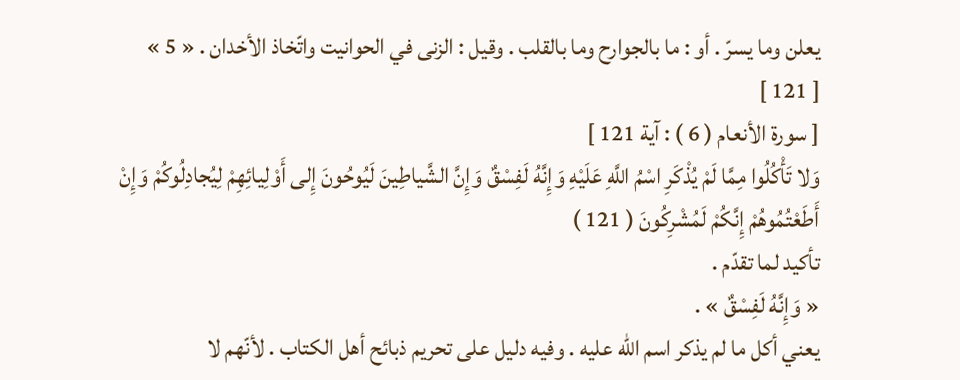يعلن وما يسرّ . أو : ما بالجوارح وما بالقلب . وقيل : الزنى في الحوانيت واتّخاذ الأخدان . « 5 »
[ 121 ]
[ سورة الأنعام ( 6 ) : آية 121 ]
وَلا تَأْكُلُوا مِمَّا لَمْ يُذْكَرِ اسْمُ اللَّهِ عَلَيْهِ وَإِنَّهُ لَفِسْقٌ وَإِنَّ الشَّياطِينَ لَيُوحُونَ إِلى أَوْلِيائِهِمْ لِيُجادِلُوكُمْ وَإِنْ أَطَعْتُمُوهُمْ إِنَّكُمْ لَمُشْرِكُونَ ( 121 )
تأكيد لما تقدّم .
« وَإِنَّهُ لَفِسْقٌ » .
يعني أكل ما لم يذكر اسم اللّه عليه . وفيه دليل على تحريم ذبائح أهل الكتاب . لأنّهم لا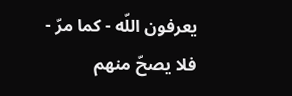يعرفون اللّه - كما مرّ - فلا يصحّ منهم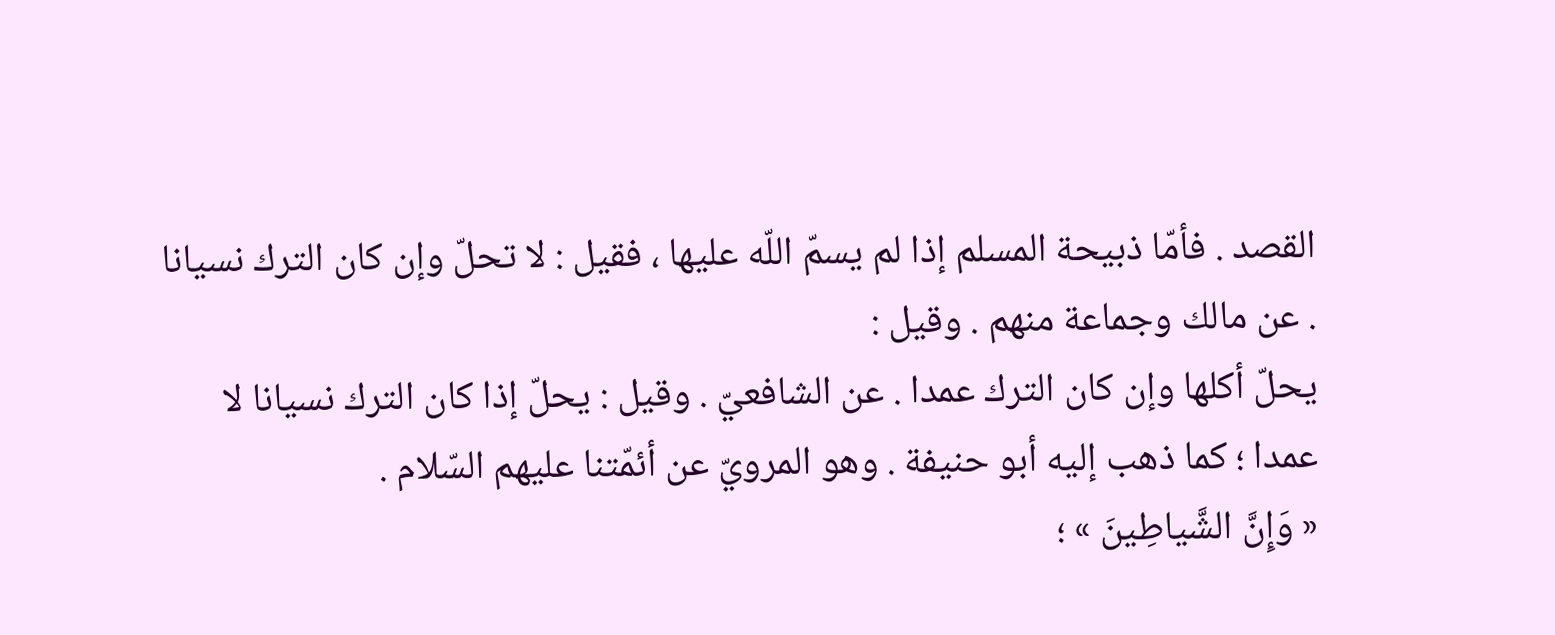القصد . فأمّا ذبيحة المسلم إذا لم يسمّ اللّه عليها ، فقيل : لا تحلّ وإن كان الترك نسيانا . عن مالك وجماعة منهم . وقيل :
يحلّ أكلها وإن كان الترك عمدا . عن الشافعيّ . وقيل : يحلّ إذا كان الترك نسيانا لا عمدا ؛ كما ذهب إليه أبو حنيفة . وهو المرويّ عن أئمّتنا عليهم السّلام .
« وَإِنَّ الشَّياطِينَ » ؛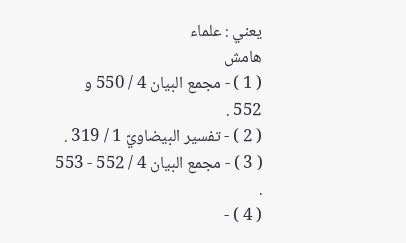يعني : علماء
هامش
( 1 ) - مجمع البيان 4 / 550 و 552 .
( 2 ) - تفسير البيضاويّ 1 / 319 .
( 3 ) - مجمع البيان 4 / 552 - 553 .
( 4 ) -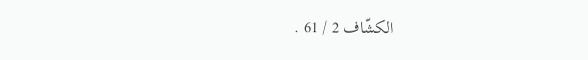الكشّاف 2 / 61 .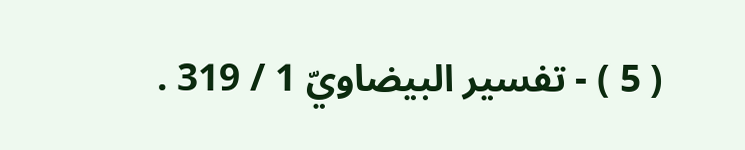( 5 ) - تفسير البيضاويّ 1 / 319 .